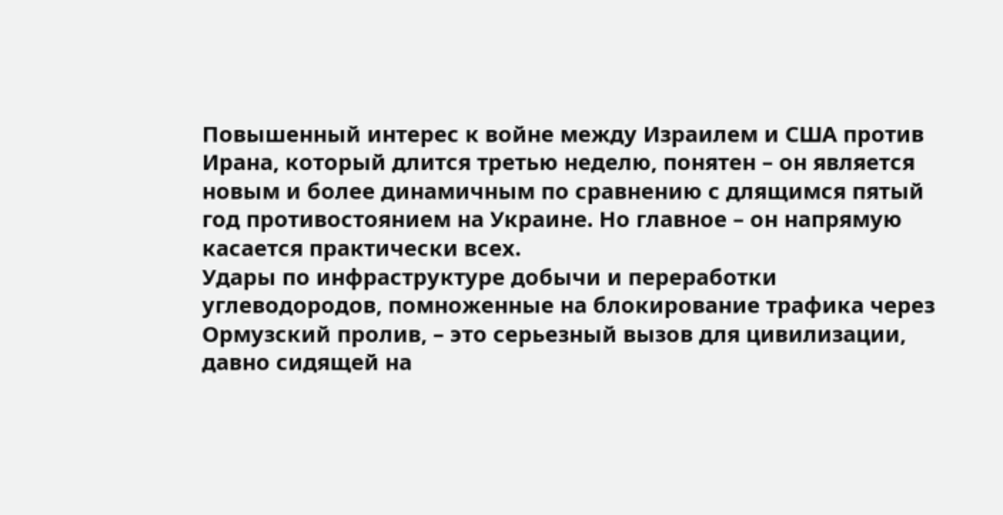Повышенный интерес к войне между Израилем и США против Ирана, который длится третью неделю, понятен – он является новым и более динамичным по сравнению с длящимся пятый год противостоянием на Украине. Но главное – он напрямую касается практически всех.
Удары по инфраструктуре добычи и переработки углеводородов, помноженные на блокирование трафика через Ормузский пролив, – это серьезный вызов для цивилизации, давно сидящей на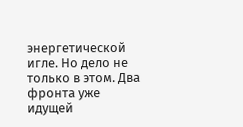энергетической игле. Но дело не только в этом. Два фронта уже идущей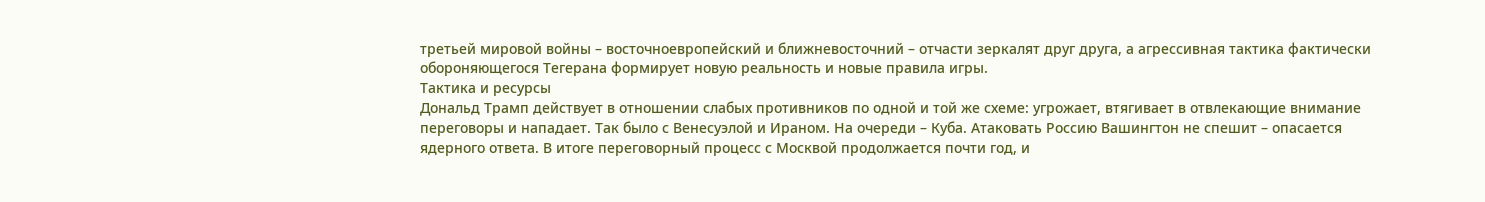третьей мировой войны – восточноевропейский и ближневосточний – отчасти зеркалят друг друга, а агрессивная тактика фактически обороняющегося Тегерана формирует новую реальность и новые правила игры.
Тактика и ресурсы
Дональд Трамп действует в отношении слабых противников по одной и той же схеме: угрожает, втягивает в отвлекающие внимание переговоры и нападает. Так было с Венесуэлой и Ираном. На очереди – Куба. Атаковать Россию Вашингтон не спешит – опасается ядерного ответа. В итоге переговорный процесс с Москвой продолжается почти год, и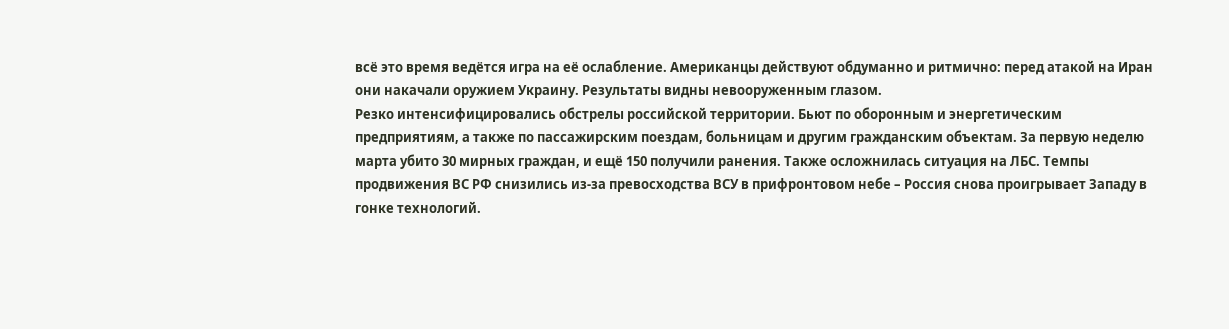всё это время ведётся игра на её ослабление. Американцы действуют обдуманно и ритмично: перед атакой на Иран они накачали оружием Украину. Результаты видны невооруженным глазом.
Резко интенсифицировались обстрелы российской территории. Бьют по оборонным и энергетическим предприятиям, а также по пассажирским поездам, больницам и другим гражданским объектам. За первую неделю марта убито 30 мирных граждан, и ещё 150 получили ранения. Также осложнилась ситуация на ЛБС. Темпы продвижения ВС РФ снизились из-за превосходства ВСУ в прифронтовом небе – Россия снова проигрывает Западу в гонке технологий.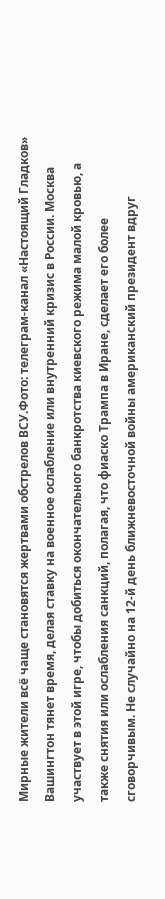Мирные жители всё чаще становятся жертвами обстрелов ВСУ.Фото: телеграм-канал «Настоящий Гладков»
Вашингтон тянет время, делая ставку на военное ослабление или внутренний кризис в России. Москва участвует в этой игре, чтобы добиться окончательного банкротства киевского режима малой кровью, а также снятия или ослабления санкций, полагая, что фиаско Трампа в Иране, сделает его более сговорчивым. Не случайно на 12-й день ближневосточной войны американский президент вдруг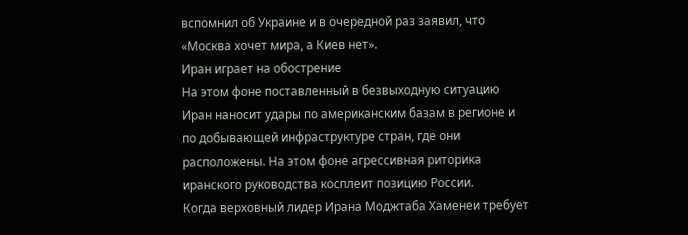вспомнил об Украине и в очередной раз заявил, что «Москва хочет мира, а Киев нет».
Иран играет на обострение
На этом фоне поставленный в безвыходную ситуацию Иран наносит удары по американским базам в регионе и по добывающей инфраструктуре стран, где они расположены. На этом фоне агрессивная риторика иранского руководства косплеит позицию России.
Когда верховный лидер Ирана Моджтаба Хаменеи требует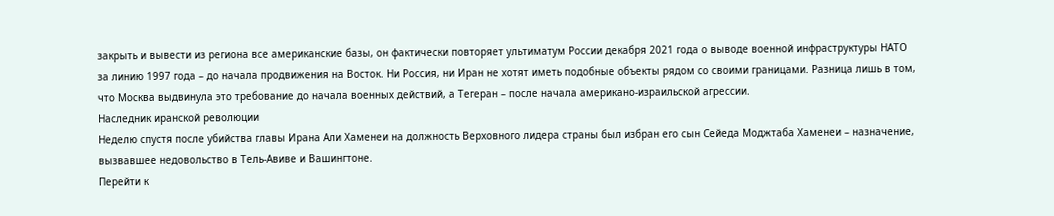закрыть и вывести из региона все американские базы, он фактически повторяет ультиматум России декабря 2021 года о выводе военной инфраструктуры НАТО за линию 1997 года – до начала продвижения на Восток. Ни Россия, ни Иран не хотят иметь подобные объекты рядом со своими границами. Разница лишь в том, что Москва выдвинула это требование до начала военных действий, а Тегеран – после начала американо-израильской агрессии.
Наследник иранской революции
Неделю спустя после убийства главы Ирана Али Хаменеи на должность Верховного лидера страны был избран его сын Сейеда Моджтаба Хаменеи – назначение, вызвавшее недовольство в Тель-Авиве и Вашингтоне.
Перейти к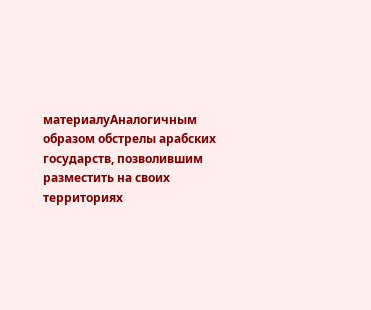материалуАналогичным образом обстрелы арабских государств, позволившим разместить на своих территориях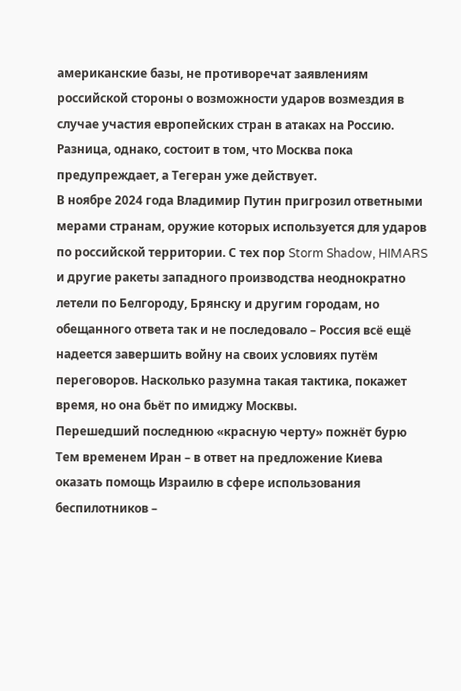американские базы, не противоречат заявлениям российской стороны о возможности ударов возмездия в случае участия европейских стран в атаках на Россию. Разница, однако, состоит в том, что Москва пока предупреждает, а Тегеран уже действует.
В ноябре 2024 года Владимир Путин пригрозил ответными мерами странам, оружие которых используется для ударов по российской территории. С тех пор Storm Shadow, HIMARS и другие ракеты западного производства неоднократно летели по Белгороду, Брянску и другим городам, но обещанного ответа так и не последовало – Россия всё ещё надеется завершить войну на своих условиях путём переговоров. Насколько разумна такая тактика, покажет время, но она бьёт по имиджу Москвы.
Перешедший последнюю «красную черту» пожнёт бурю
Тем временем Иран – в ответ на предложение Киева оказать помощь Израилю в сфере использования беспилотников –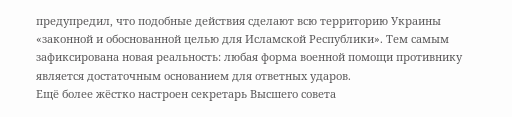предупредил, что подобные действия сделают всю территорию Украины «законной и обоснованной целью для Исламской Республики». Тем самым зафиксирована новая реальность: любая форма военной помощи противнику является достаточным основанием для ответных ударов.
Ещё более жёстко настроен секретарь Высшего совета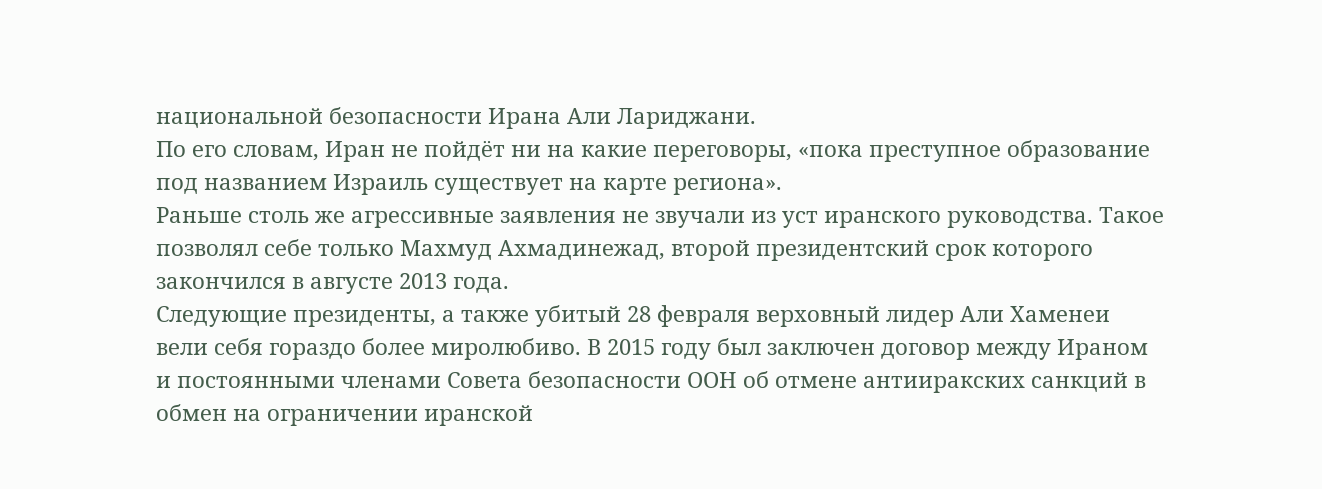национальной безопасности Ирана Али Лариджани.
По его словам, Иран не пойдёт ни на какие переговоры, «пока преступное образование под названием Израиль существует на карте региона».
Раньше столь же агрессивные заявления не звучали из уст иранского руководства. Такое позволял себе только Махмуд Ахмадинежад, второй президентский срок которого закончился в августе 2013 года.
Следующие президенты, а также убитый 28 февраля верховный лидер Али Хаменеи вели себя гораздо более миролюбиво. В 2015 году был заключен договор между Ираном и постоянными членами Совета безопасности ООН об отмене антииракских санкций в обмен на ограничении иранской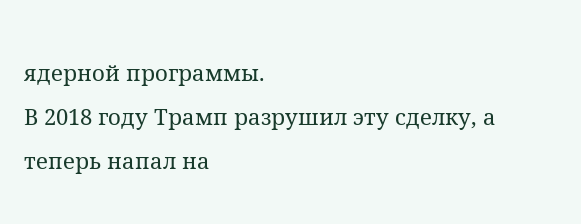ядерной программы.
В 2018 году Трамп разрушил эту сделку, а теперь напал на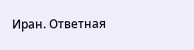Иран. Ответная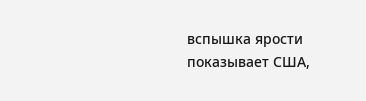вспышка ярости показывает США,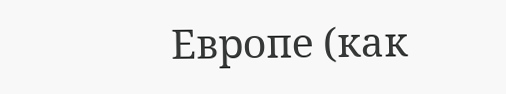Европе (как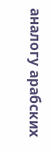аналогу арабских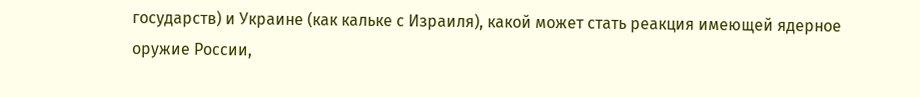государств) и Украине (как кальке с Израиля), какой может стать реакция имеющей ядерное оружие России,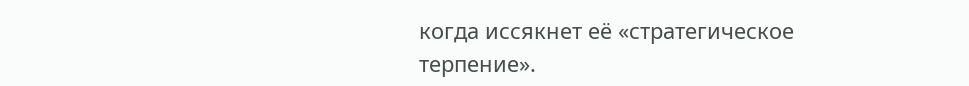когда иссякнет её «стратегическое терпение».